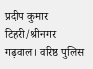प्रदीप कुमार
टिहरी/श्रीनगर गढ़वाल। वरिष्ठ पुलिस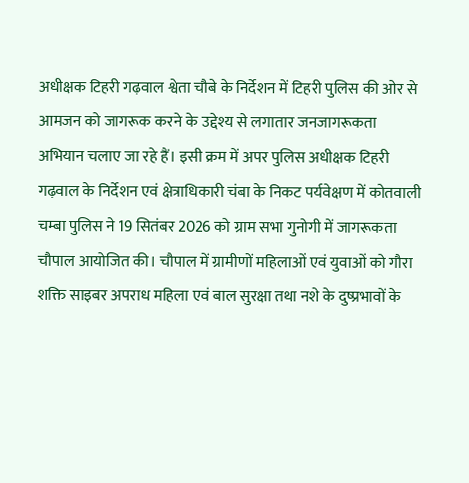अधीक्षक टिहरी गढ़वाल श्वेता चौबे के निर्देशन में टिहरी पुलिस की ओर से आमजन को जागरूक करने के उद्देश्य से लगातार जनजागरूकता अभियान चलाए जा रहे हैं। इसी क्रम में अपर पुलिस अधीक्षक टिहरी गढ़वाल के निर्देशन एवं क्षेत्राधिकारी चंबा के निकट पर्यवेक्षण में कोतवाली चम्बा पुलिस ने 19 सितंबर 2026 को ग्राम सभा गुनोगी में जागरूकता चौपाल आयोजित की। चौपाल में ग्रामीणों महिलाओं एवं युवाओं को गौरा शक्ति साइबर अपराध महिला एवं बाल सुरक्षा तथा नशे के दुष्प्रभावों के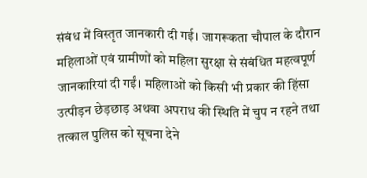संबंध में विस्तृत जानकारी दी गई। जागरूकता चौपाल के दौरान महिलाओं एवं ग्रामीणों को महिला सुरक्षा से संबंधित महत्वपूर्ण जानकारियां दी गईं। महिलाओं को किसी भी प्रकार की हिंसा उत्पीड़न छेड़छाड़ अथवा अपराध की स्थिति में चुप न रहने तथा तत्काल पुलिस को सूचना देने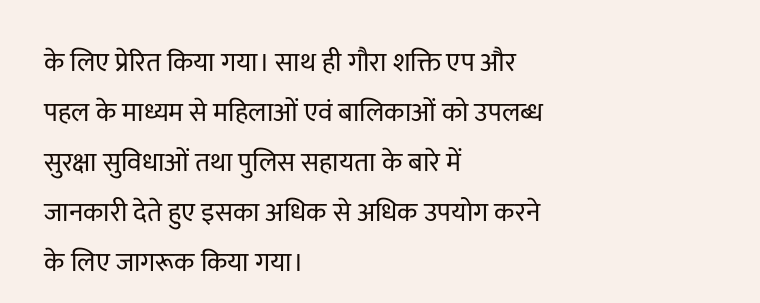के लिए प्रेरित किया गया। साथ ही गौरा शक्ति एप और पहल के माध्यम से महिलाओं एवं बालिकाओं को उपलब्ध सुरक्षा सुविधाओं तथा पुलिस सहायता के बारे में जानकारी देते हुए इसका अधिक से अधिक उपयोग करने के लिए जागरूक किया गया।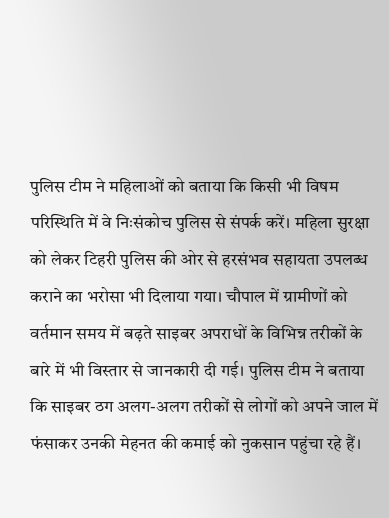पुलिस टीम ने महिलाओं को बताया कि किसी भी विषम परिस्थिति में वे निःसंकोच पुलिस से संपर्क करें। महिला सुरक्षा को लेकर टिहरी पुलिस की ओर से हरसंभव सहायता उपलब्ध कराने का भरोसा भी दिलाया गया। चौपाल में ग्रामीणों को वर्तमान समय में बढ़ते साइबर अपराधों के विभिन्न तरीकों के बारे में भी विस्तार से जानकारी दी गई। पुलिस टीम ने बताया कि साइबर ठग अलग-अलग तरीकों से लोगों को अपने जाल में फंसाकर उनकी मेहनत की कमाई को नुकसान पहुंचा रहे हैं।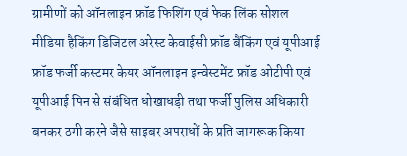ग्रामीणों को ऑनलाइन फ्रॉड फिशिंग एवं फेक लिंक सोशल मीडिया हैकिंग डिजिटल अरेस्ट केवाईसी फ्रॉड बैंकिंग एवं यूपीआई फ्रॉड फर्जी कस्टमर केयर ऑनलाइन इन्वेस्टमेंट फ्रॉड ओटीपी एवं यूपीआई पिन से संबंधित धोखाधड़ी तथा फर्जी पुलिस अधिकारी बनकर ठगी करने जैसे साइबर अपराधों के प्रति जागरूक किया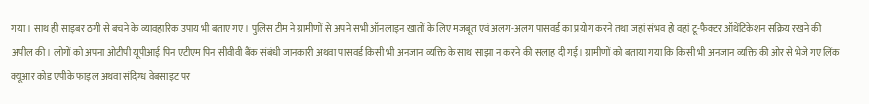गया। साथ ही साइबर ठगी से बचने के व्यावहारिक उपाय भी बताए गए। पुलिस टीम ने ग्रामीणों से अपने सभी ऑनलाइन खातों के लिए मजबूत एवं अलग-अलग पासवर्ड का प्रयोग करने तथा जहां संभव हो वहां टू-फैक्टर ऑथेंटिकेशन सक्रिय रखने की अपील की। लोगों को अपना ओटीपी यूपीआई पिन एटीएम पिन सीवीवी बैंक संबंधी जानकारी अथवा पासवर्ड किसी भी अनजान व्यक्ति के साथ साझा न करने की सलाह दी गई। ग्रामीणों को बताया गया कि किसी भी अनजान व्यक्ति की ओर से भेजे गए लिंक क्यूआर कोड एपीके फाइल अथवा संदिग्ध वेबसाइट पर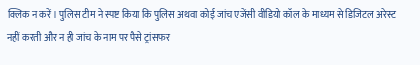क्लिक न करें। पुलिस टीम ने स्पष्ट किया कि पुलिस अथवा कोई जांच एजेंसी वीडियो कॉल के माध्यम से डिजिटल अरेस्ट नहीं करती और न ही जांच के नाम पर पैसे ट्रांसफर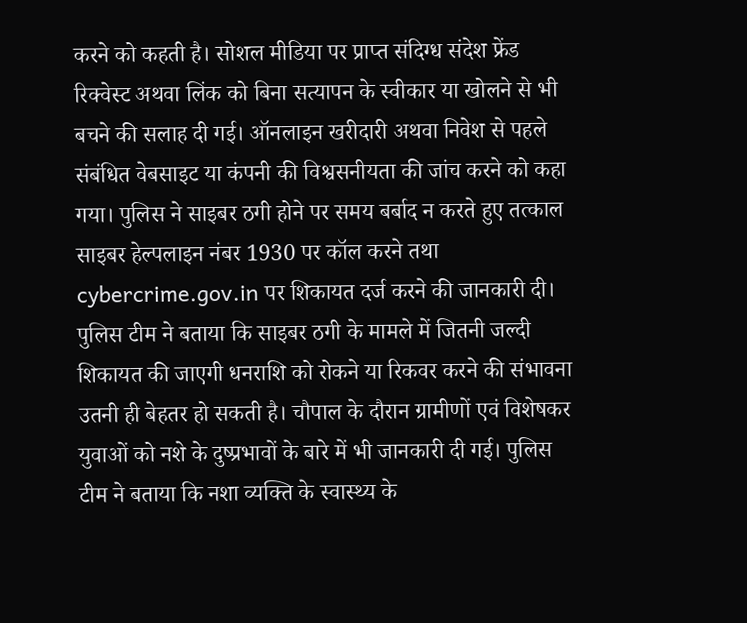करने को कहती है। सोशल मीडिया पर प्राप्त संदिग्ध संदेश फ्रेंड रिक्वेस्ट अथवा लिंक को बिना सत्यापन के स्वीकार या खोलने से भी बचने की सलाह दी गई। ऑनलाइन खरीदारी अथवा निवेश से पहले संबंधित वेबसाइट या कंपनी की विश्वसनीयता की जांच करने को कहा गया। पुलिस ने साइबर ठगी होने पर समय बर्बाद न करते हुए तत्काल साइबर हेल्पलाइन नंबर 1930 पर कॉल करने तथा cybercrime.gov.in पर शिकायत दर्ज करने की जानकारी दी। पुलिस टीम ने बताया कि साइबर ठगी के मामले में जितनी जल्दी शिकायत की जाएगी धनराशि को रोकने या रिकवर करने की संभावना उतनी ही बेहतर हो सकती है। चौपाल के दौरान ग्रामीणों एवं विशेषकर युवाओं को नशे के दुष्प्रभावों के बारे में भी जानकारी दी गई। पुलिस टीम ने बताया कि नशा व्यक्ति के स्वास्थ्य के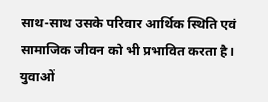साथ-साथ उसके परिवार आर्थिक स्थिति एवं सामाजिक जीवन को भी प्रभावित करता है। युवाओं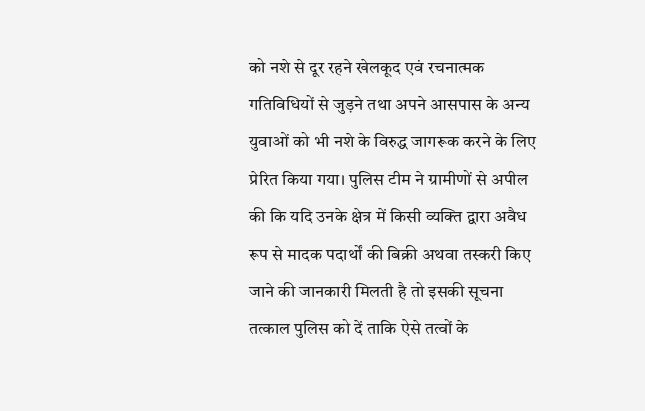को नशे से दूर रहने खेलकूद एवं रचनात्मक गतिविधियों से जुड़ने तथा अपने आसपास के अन्य युवाओं को भी नशे के विरुद्ध जागरूक करने के लिए प्रेरित किया गया। पुलिस टीम ने ग्रामीणों से अपील की कि यदि उनके क्षेत्र में किसी व्यक्ति द्वारा अवैध रूप से मादक पदार्थों की बिक्री अथवा तस्करी किए जाने की जानकारी मिलती है तो इसकी सूचना तत्काल पुलिस को दें ताकि ऐसे तत्वों के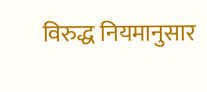विरुद्ध नियमानुसार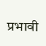प्रभावी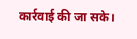कार्रवाई की जा सके।